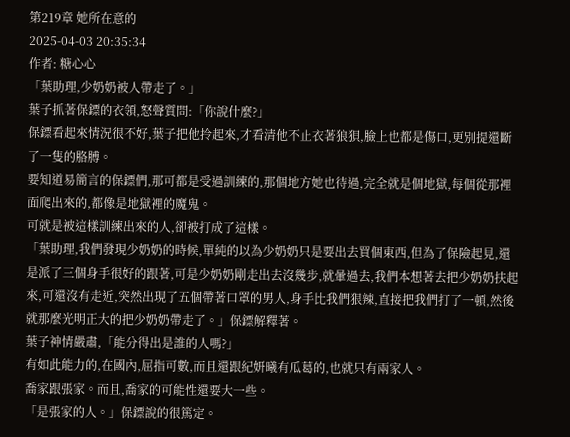第219章 她所在意的
2025-04-03 20:35:34
作者: 糖心心
「葉助理,少奶奶被人帶走了。」
葉子抓著保鏢的衣領,怒聲質問:「你說什麼?」
保鏢看起來情況很不好,葉子把他拎起來,才看清他不止衣著狼狽,臉上也都是傷口,更別提還斷了一隻的胳膊。
要知道易簡言的保鏢們,那可都是受過訓練的,那個地方她也待過,完全就是個地獄,每個從那裡面爬出來的,都像是地獄裡的魔鬼。
可就是被這樣訓練出來的人,卻被打成了這樣。
「葉助理,我們發現少奶奶的時候,單純的以為少奶奶只是要出去買個東西,但為了保險起見,還是派了三個身手很好的跟著,可是少奶奶剛走出去沒幾步,就暈過去,我們本想著去把少奶奶扶起來,可還沒有走近,突然出現了五個帶著口罩的男人,身手比我們狠辣,直接把我們打了一頓,然後就那麼光明正大的把少奶奶帶走了。」保鏢解釋著。
葉子神情嚴肅,「能分得出是誰的人嗎?」
有如此能力的,在國內,屈指可數,而且還跟紀妍曦有瓜葛的,也就只有兩家人。
喬家跟張家。而且,喬家的可能性還要大一些。
「是張家的人。」保鏢說的很篤定。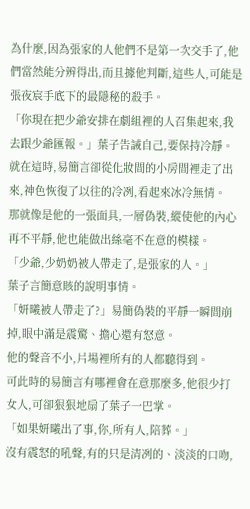為什麼,因為張家的人他們不是第一次交手了,他們當然能分辨得出,而且據他判斷,這些人,可能是張夜宸手底下的最隱秘的殺手。
「你現在把少爺安排在劇組裡的人召集起來,我去跟少爺匯報。」葉子告誡自己,要保持冷靜。
就在這時,易簡言卻從化妝間的小房間裡走了出來,神色恢復了以往的冷冽,看起來冰冷無情。
那就像是他的一張面具,一層偽裝,縱使他的內心再不平靜,他也能做出絲毫不在意的模樣。
「少爺,少奶奶被人帶走了,是張家的人。」
葉子言簡意賅的說明事情。
「妍曦被人帶走了?」易簡偽裝的平靜一瞬間崩掉,眼中滿是震驚、擔心還有怒意。
他的聲音不小,片場裡所有的人都聽得到。
可此時的易簡言有哪裡會在意那麼多,他很少打女人,可卻狠狠地扇了葉子一巴掌。
「如果妍曦出了事,你,所有人,陪葬。」
沒有震怒的吼聲,有的只是清冽的、淡淡的口吻,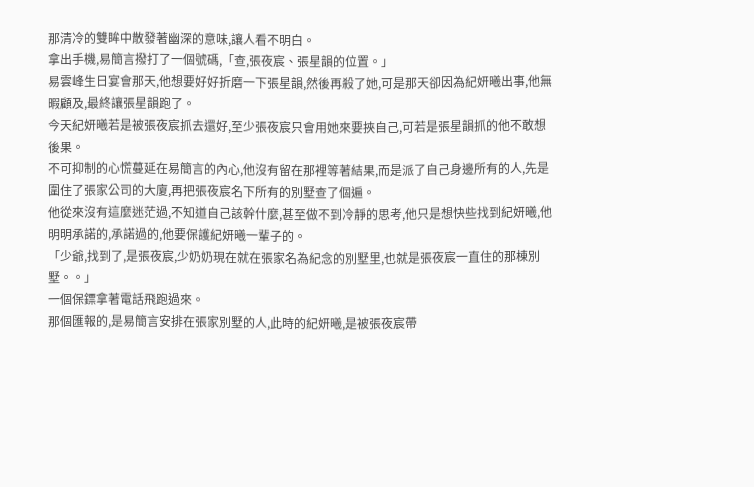那清冷的雙眸中散發著幽深的意味,讓人看不明白。
拿出手機,易簡言撥打了一個號碼,「查,張夜宸、張星韻的位置。」
易雲峰生日宴會那天,他想要好好折磨一下張星韻,然後再殺了她,可是那天卻因為紀妍曦出事,他無暇顧及,最終讓張星韻跑了。
今天紀妍曦若是被張夜宸抓去還好,至少張夜宸只會用她來要挾自己,可若是張星韻抓的他不敢想後果。
不可抑制的心慌蔓延在易簡言的內心,他沒有留在那裡等著結果,而是派了自己身邊所有的人,先是圍住了張家公司的大廈,再把張夜宸名下所有的別墅查了個遍。
他從來沒有這麼迷茫過,不知道自己該幹什麼,甚至做不到冷靜的思考,他只是想快些找到紀妍曦,他明明承諾的,承諾過的,他要保護紀妍曦一輩子的。
「少爺,找到了,是張夜宸,少奶奶現在就在張家名為紀念的別墅里,也就是張夜宸一直住的那棟別墅。。」
一個保鏢拿著電話飛跑過來。
那個匯報的,是易簡言安排在張家別墅的人,此時的紀妍曦,是被張夜宸帶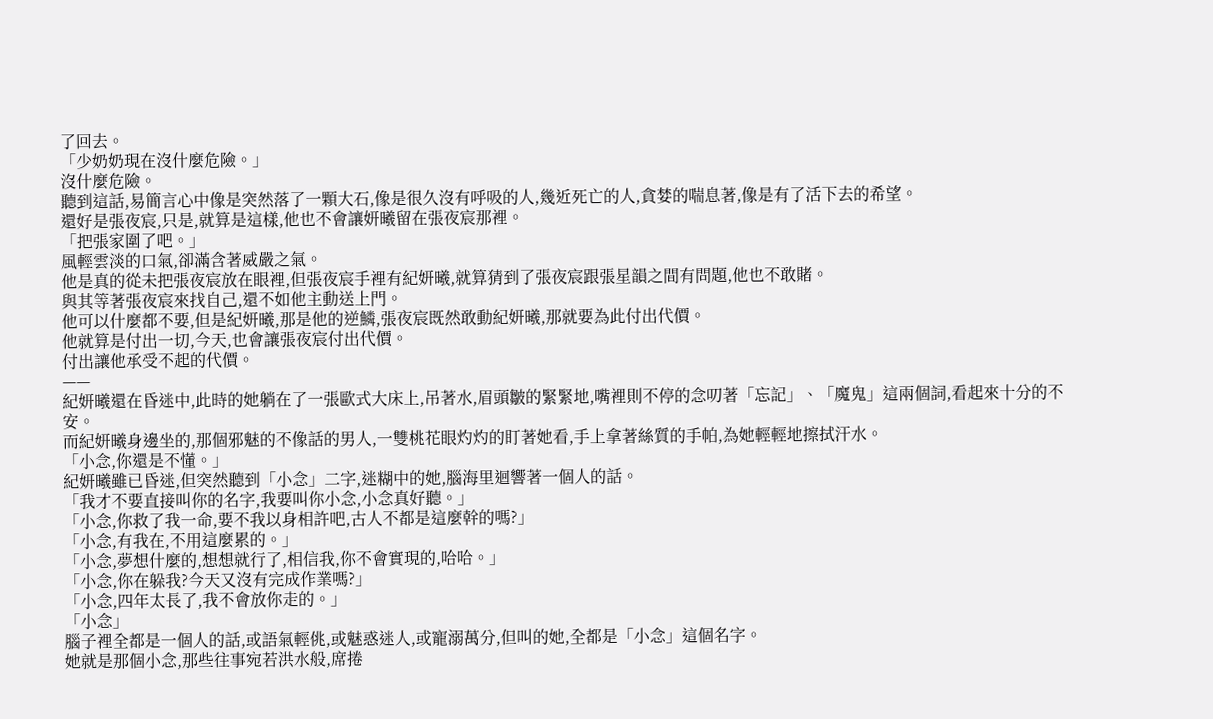了回去。
「少奶奶現在沒什麼危險。」
沒什麼危險。
聽到這話,易簡言心中像是突然落了一顆大石,像是很久沒有呼吸的人,幾近死亡的人,貪婪的喘息著,像是有了活下去的希望。
還好是張夜宸,只是,就算是這樣,他也不會讓妍曦留在張夜宸那裡。
「把張家圍了吧。」
風輕雲淡的口氣,卻滿含著威嚴之氣。
他是真的從未把張夜宸放在眼裡,但張夜宸手裡有紀妍曦,就算猜到了張夜宸跟張星韻之間有問題,他也不敢賭。
與其等著張夜宸來找自己,還不如他主動送上門。
他可以什麼都不要,但是紀妍曦,那是他的逆鱗,張夜宸既然敢動紀妍曦,那就要為此付出代價。
他就算是付出一切,今天,也會讓張夜宸付出代價。
付出讓他承受不起的代價。
——
紀妍曦還在昏迷中,此時的她躺在了一張歐式大床上,吊著水,眉頭皺的緊緊地,嘴裡則不停的念叨著「忘記」、「魔鬼」這兩個詞,看起來十分的不安。
而紀妍曦身邊坐的,那個邪魅的不像話的男人,一雙桃花眼灼灼的盯著她看,手上拿著絲質的手帕,為她輕輕地擦拭汗水。
「小念,你還是不懂。」
紀妍曦雖已昏迷,但突然聽到「小念」二字,迷糊中的她,腦海里迴響著一個人的話。
「我才不要直接叫你的名字,我要叫你小念,小念真好聽。」
「小念,你救了我一命,要不我以身相許吧,古人不都是這麼幹的嗎?」
「小念,有我在,不用這麼累的。」
「小念,夢想什麼的,想想就行了,相信我,你不會實現的,哈哈。」
「小念,你在躲我?今天又沒有完成作業嗎?」
「小念,四年太長了,我不會放你走的。」
「小念」
腦子裡全都是一個人的話,或語氣輕佻,或魅惑迷人,或寵溺萬分,但叫的她,全都是「小念」這個名字。
她就是那個小念,那些往事宛若洪水般,席捲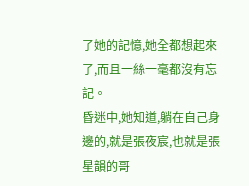了她的記憶,她全都想起來了,而且一絲一毫都沒有忘記。
昏迷中,她知道,躺在自己身邊的,就是張夜宸,也就是張星韻的哥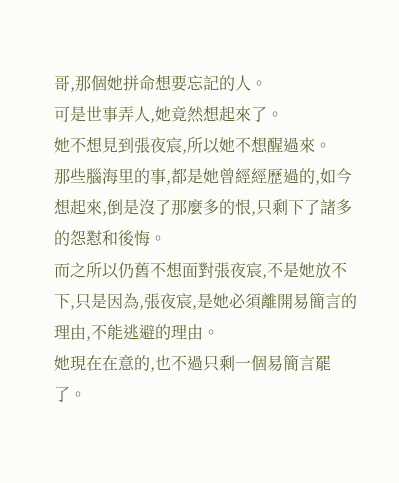哥,那個她拼命想要忘記的人。
可是世事弄人,她竟然想起來了。
她不想見到張夜宸,所以她不想醒過來。
那些腦海里的事,都是她曾經經歷過的,如今想起來,倒是沒了那麼多的恨,只剩下了諸多的怨懟和後悔。
而之所以仍舊不想面對張夜宸,不是她放不下,只是因為,張夜宸,是她必須離開易簡言的理由,不能逃避的理由。
她現在在意的,也不過只剩一個易簡言罷了。